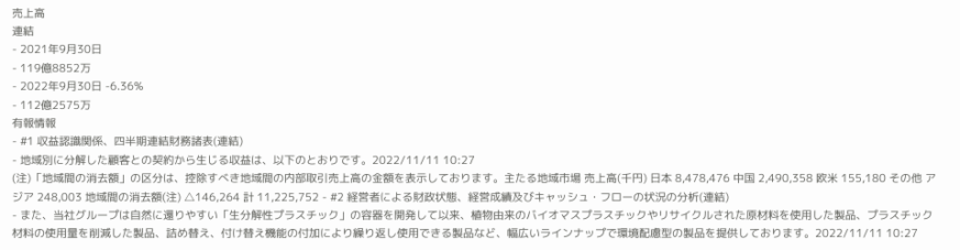売上高
連結
- 2021年9月30日
- 119億8852万
- 2022年9月30日 -6.36%
- 112億2575万
有報情報
- #1 収益認識関係、四半期連結財務諸表(連結)
- 地域別に分解した顧客との契約から生じる収益は、以下のとおりです。2022/11/11 10:27
(注)「地域間の消去額」の区分は、控除すべき地域間の内部取引売上高の金額を表示しております。主たる地域市場 売上高(千円) 日本 8,478,476 中国 2,490,358 欧米 155,180 その他 アジア 248,003 地域間の消去額(注) △146,264 計 11,225,752 - #2 経営者による財政状態、経営成績及びキャッシュ・フローの状況の分析(連結)
- また、当社グループは自然に還りやすい「生分解性プラスチック」の容器を開発して以来、植物由来のバイオマスプラスチックやリサイクルされた原材料を使用した製品、プラスチック材料の使用量を削減した製品、詰め替え、付け替え機能の付加により繰り返し使用できる製品など、幅広いラインナップで環境配慮型の製品を提供しております。2022/11/11 10:27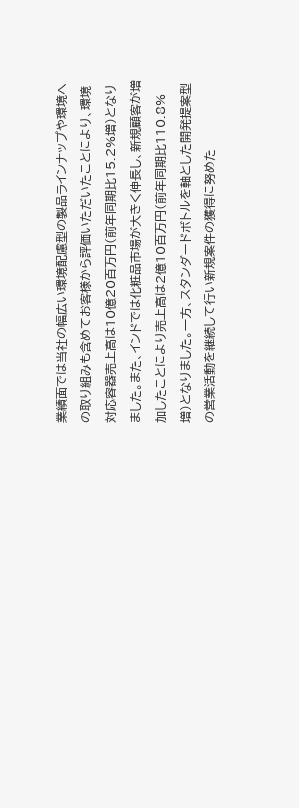業績面では当社の幅広い環境配慮型の製品ラインナップや環境への取り組みも含めてお客様から評価いただいたことにより、環境対応容器売上高は10億20百万円(前年同期比15.2%増)となりました。また、インドでは化粧品市場が大きく伸長し、新規顧客が増加したことにより売上高は2億10百万円(前年同期比110.8%増)となりました。一方、スタンダードボトルを軸とした開発提案型の営業活動を継続して行い新規案件の獲得に努めた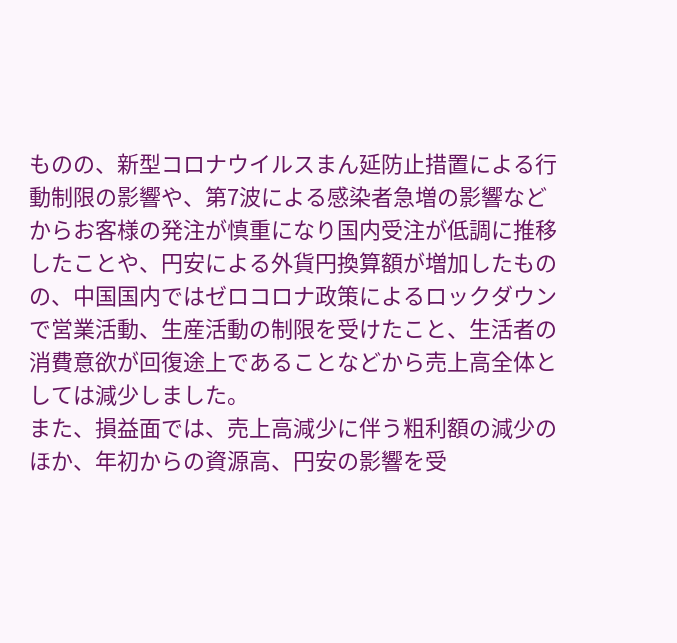ものの、新型コロナウイルスまん延防止措置による行動制限の影響や、第7波による感染者急増の影響などからお客様の発注が慎重になり国内受注が低調に推移したことや、円安による外貨円換算額が増加したものの、中国国内ではゼロコロナ政策によるロックダウンで営業活動、生産活動の制限を受けたこと、生活者の消費意欲が回復途上であることなどから売上高全体としては減少しました。
また、損益面では、売上高減少に伴う粗利額の減少のほか、年初からの資源高、円安の影響を受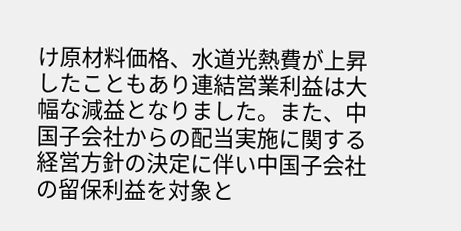け原材料価格、水道光熱費が上昇したこともあり連結営業利益は大幅な減益となりました。また、中国子会社からの配当実施に関する経営方針の決定に伴い中国子会社の留保利益を対象と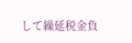して繰延税金負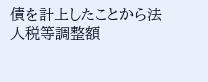債を計上したことから法人税等調整額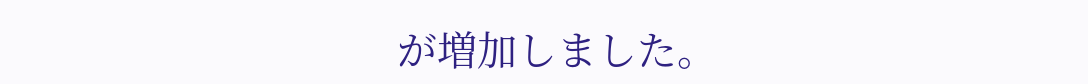が増加しました。